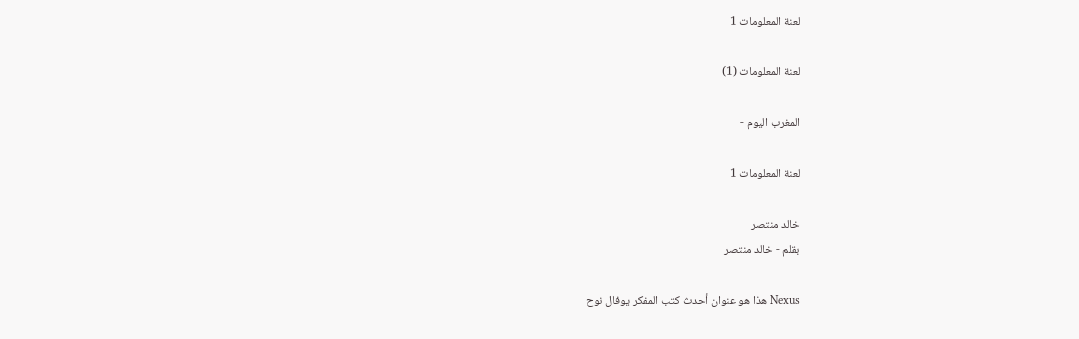لعنة المعلومات 1

لعنة المعلومات (1)

المغرب اليوم -

لعنة المعلومات 1

خالد منتصر
بقلم - خالد منتصر

Nexus هذا هو عنوان أحدث كتب المفكر يوفال نوح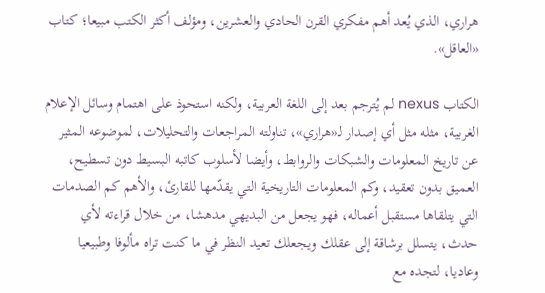هراري، الذي يُعد أهم مفكري القرن الحادي والعشرين، ومؤلف أكثر الكتب مبيعا؛ كتاب «العاقل».

الكتاب nexus لم يُترجم بعد إلى اللغة العربية، ولكنه استحوذ على اهتمام وسائل الإعلام الغربية، مثله مثل أي إصدار لـ«هراري»، تناولته المراجعات والتحليلات، لموضوعه المثير عن تاريخ المعلومات والشبكات والروابط، وأيضا لأسلوب كاتبه البسيط دون تسطيح، العميق بدون تعقيد، وكم المعلومات التاريخية التي يقدّمها للقارئ، والأهم كم الصدمات التي يتلقاها مستقبل أعماله، فهو يجعل من البديهي مدهشا، من خلال قراءته لأي حدث، يتسلل برشاقة إلى عقلك ويجعلك تعيد النظر في ما كنت تراه مألوفا وطبيعيا وعاديا، لتجده مع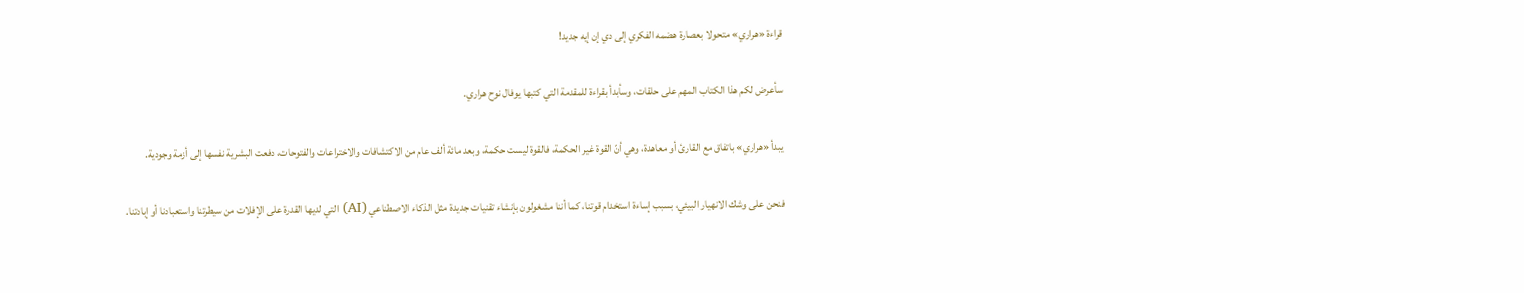قراءة «هراري» متحولا بعصارة هضمه الفكري إلى دي إن إيه جديد!

سأعرض لكم هذا الكتاب المهم على حلقات، وسأبدأ بقراءة للمقدمة التي كتبها يوفال نوح هراري.

يبدأ «هراري» باتفاق مع القارئ أو معاهدة، وهي أنّ القوة غير الحكمة، فالقوة ليست حكمة، وبعد مائة ألف عام من الاكتشافات والاختراعات والفتوحات، دفعت البشرية نفسها إلى أزمة وجودية.

فنحن على وشك الانهيار البيئي، بسبب إساءة استخدام قوتنا، كما أننا مشغولون بإنشاء تقنيات جديدة مثل الذكاء الاصطناعي (AI) التي لديها القدرة على الإفلات من سيطرتنا واستعبادنا أو إبادتنا.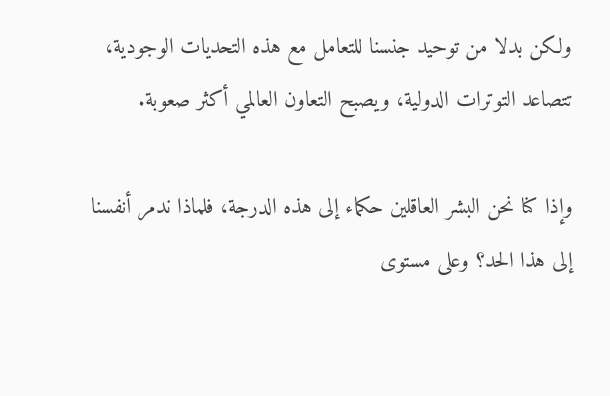ولكن بدلا من توحيد جنسنا للتعامل مع هذه التحديات الوجودية، تتصاعد التوترات الدولية، ويصبح التعاون العالمي أكثر صعوبة.

وإذا كنا نحن البشر العاقلين حكماء إلى هذه الدرجة، فلماذا ندمر أنفسنا إلى هذا الحد؟ وعلى مستوى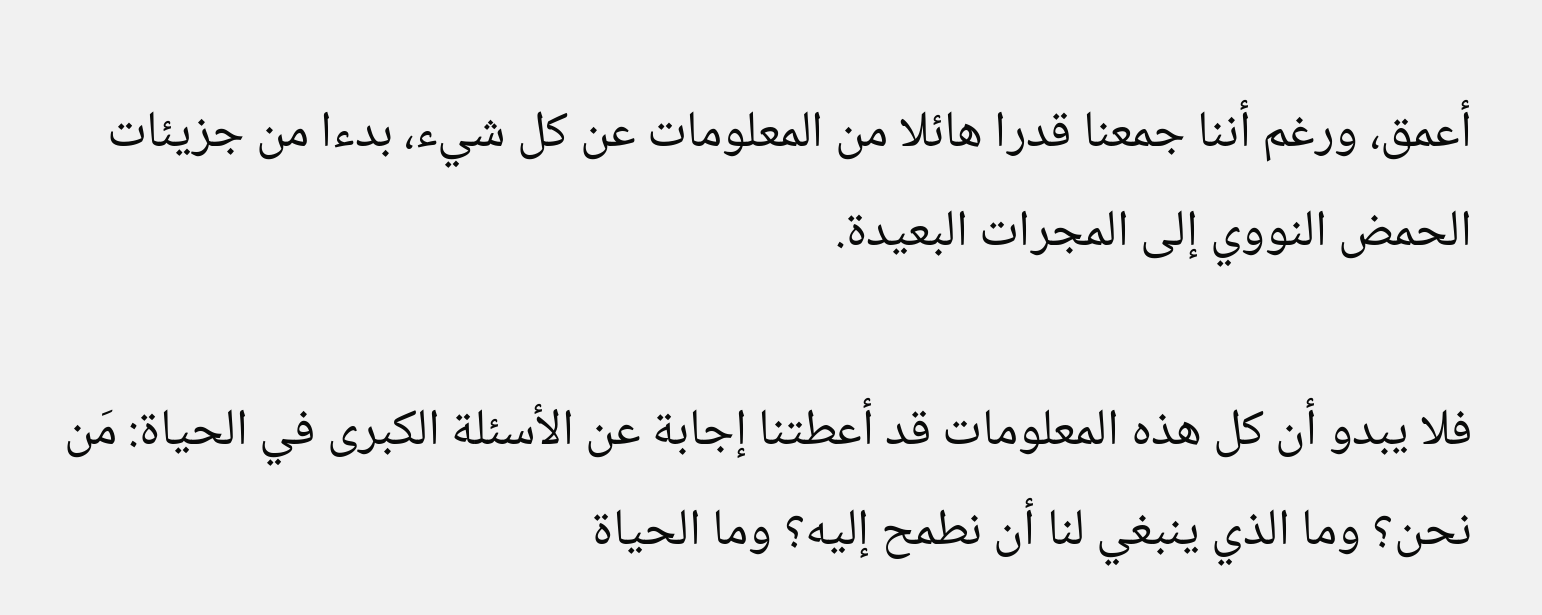أعمق، ورغم أننا جمعنا قدرا هائلا من المعلومات عن كل شيء، بدءا من جزيئات الحمض النووي إلى المجرات البعيدة.

فلا يبدو أن كل هذه المعلومات قد أعطتنا إجابة عن الأسئلة الكبرى في الحياة: مَن نحن؟ وما الذي ينبغي لنا أن نطمح إليه؟ وما الحياة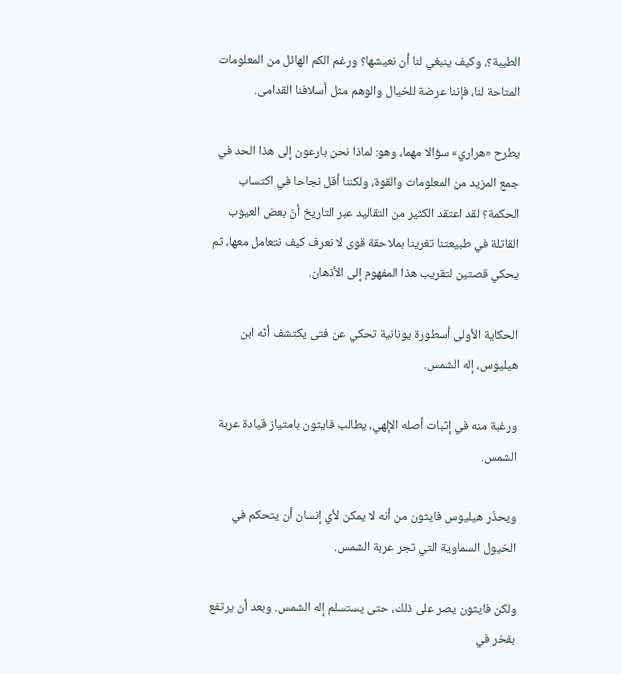الطيبة؟، وكيف ينبغي لنا أن نعيشها؟ ورغم الكم الهائل من المعلومات المتاحة لنا، فإننا عرضة للخيال والوهم مثل أسلافنا القدامى.

يطرح «هراري» سؤالا مهما، وهو: لماذا نحن بارعون إلى هذا الحد في جمع المزيد من المعلومات والقوة، ولكننا أقل نجاحا في اكتساب الحكمة؟ لقد اعتقد الكثير من التقاليد عبر التاريخ أنّ بعض العيوب القاتلة في طبيعتنا تغرينا بملاحقة قوى لا نعرف كيف نتعامل معها، ثم يحكي قصتين لتقريب هذا المفهوم إلى الأذهان.

الحكاية الأولى أسطورة يونانية تحكي عن فتى يكتشف أنّه ابن هيليوس، إله الشمس.

ورغبة منه في إثبات أصله الإلهي، يطالب فايثون بامتياز قيادة عربة الشمس.

ويحذّر هيليوس فايثون من أنه لا يمكن لأي إنسان أن يتحكم في الخيول السماوية التي تجر عربة الشمس.

ولكن فايثون يصر على ذلك، حتى يستسلم إله الشمس. وبعد أن يرتفع بفخر في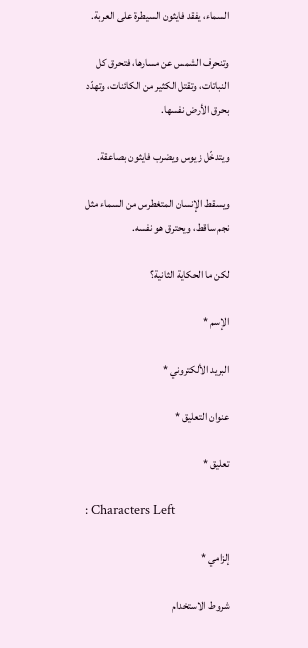السماء، يفقد فايثون السيطرة على العربة.

وتنحرف الشمس عن مسارها، فتحرق كل النباتات، وتقتل الكثير من الكائنات، وتهدّد بحرق الأرض نفسها.

ويتدخّل زيوس ويضرب فايثون بصاعقة.

ويسقط الإنسان المتغطرس من السماء مثل نجم ساقط، ويحترق هو نفسه.

لكن ما الحكاية الثانية؟

الإسم *

البريد الألكتروني *

عنوان التعليق *

تعليق *

: Characters Left

إلزامي *

شروط الاستخدام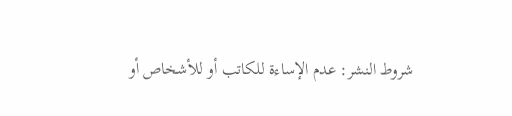شروط النشر: عدم الإساءة للكاتب أو للأشخاص أو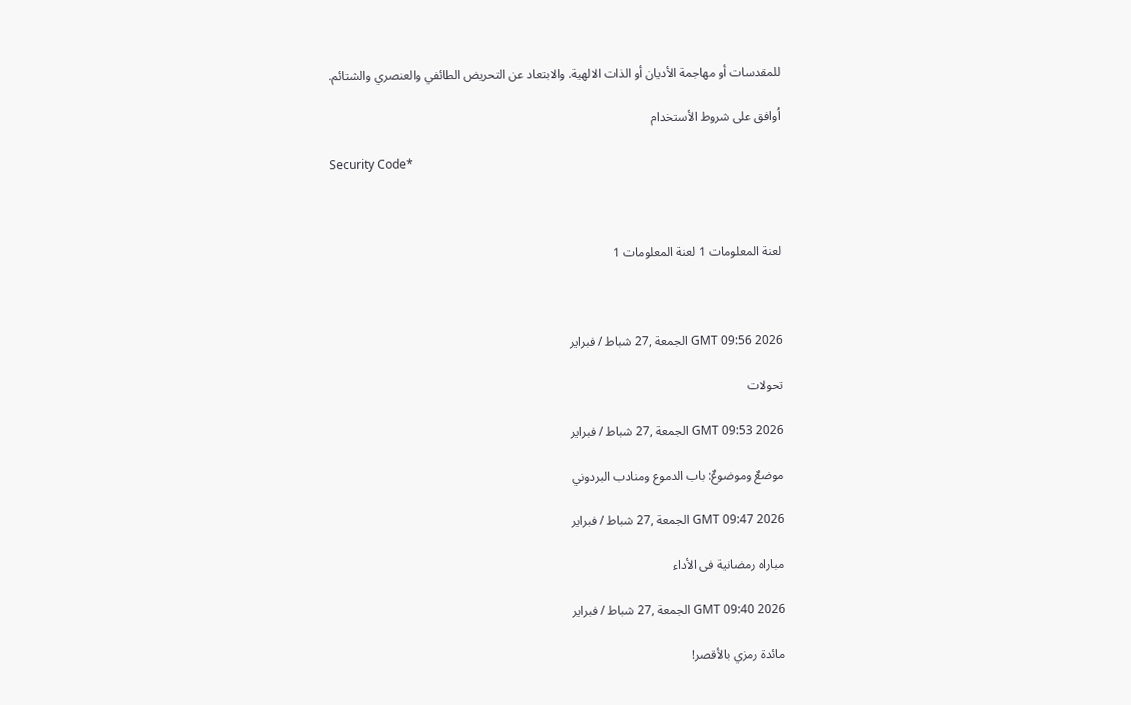للمقدسات أو مهاجمة الأديان أو الذات الالهية. والابتعاد عن التحريض الطائفي والعنصري والشتائم.

اُوافق على شروط الأستخدام

Security Code*



لعنة المعلومات 1 لعنة المعلومات 1



GMT 09:56 2026 الجمعة ,27 شباط / فبراير

تحولات

GMT 09:53 2026 الجمعة ,27 شباط / فبراير

موضعٌ وموضوعٌ: باب الدموع ومنادب البردوني

GMT 09:47 2026 الجمعة ,27 شباط / فبراير

مباراه رمضانية فى الأداء

GMT 09:40 2026 الجمعة ,27 شباط / فبراير

مائدة رمزي بالأقصر!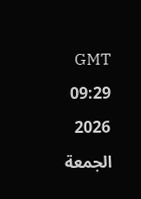GMT 09:29 2026 الجمعة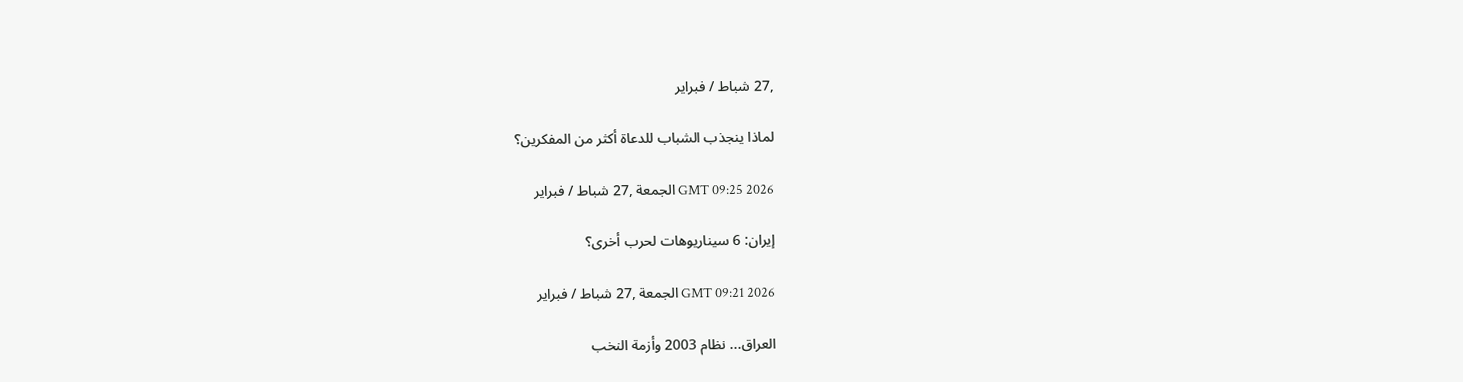,27 شباط / فبراير

لماذا ينجذب الشباب للدعاة أكثر من المفكرين؟

GMT 09:25 2026 الجمعة ,27 شباط / فبراير

إيران: 6 سيناريوهات لحرب أخرى؟

GMT 09:21 2026 الجمعة ,27 شباط / فبراير

العراق... نظام 2003 وأزمة النخب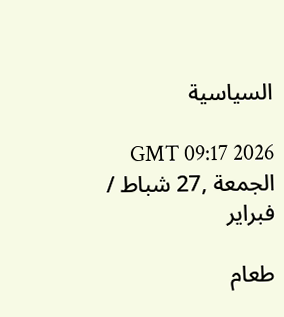السياسية

GMT 09:17 2026 الجمعة ,27 شباط / فبراير

طعام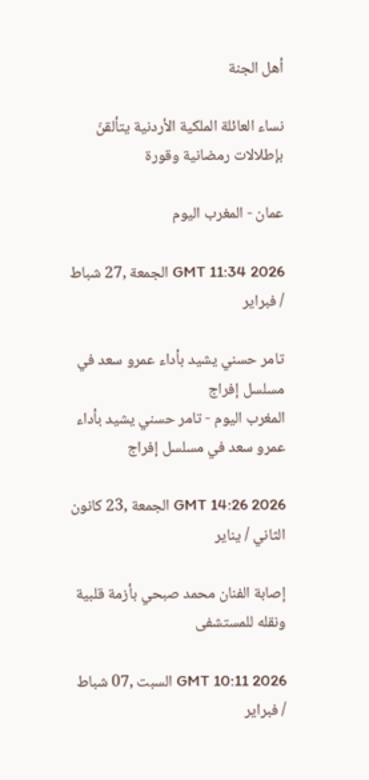أهل الجنة

نساء العائلة الملكية الأردنية يتألقنّ بإطلالات رمضانية وقورة

عمان - المغرب اليوم

GMT 11:34 2026 الجمعة ,27 شباط / فبراير

تامر حسني يشيد بأداء عمرو سعد في مسلسل إفراج
المغرب اليوم - تامر حسني يشيد بأداء عمرو سعد في مسلسل إفراج

GMT 14:26 2026 الجمعة ,23 كانون الثاني / يناير

إصابة الفنان محمد صبحي بأزمة قلبية ونقله للمستشفى

GMT 10:11 2026 السبت ,07 شباط / فبراير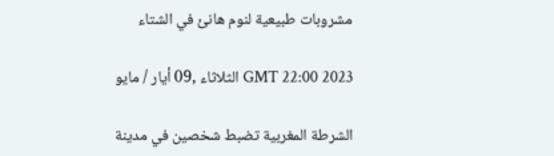مشروبات طبيعية لنوم هانئ في الشتاء

GMT 22:00 2023 الثلاثاء ,09 أيار / مايو

الشرطة المغربية تضبط شخصين في مدينة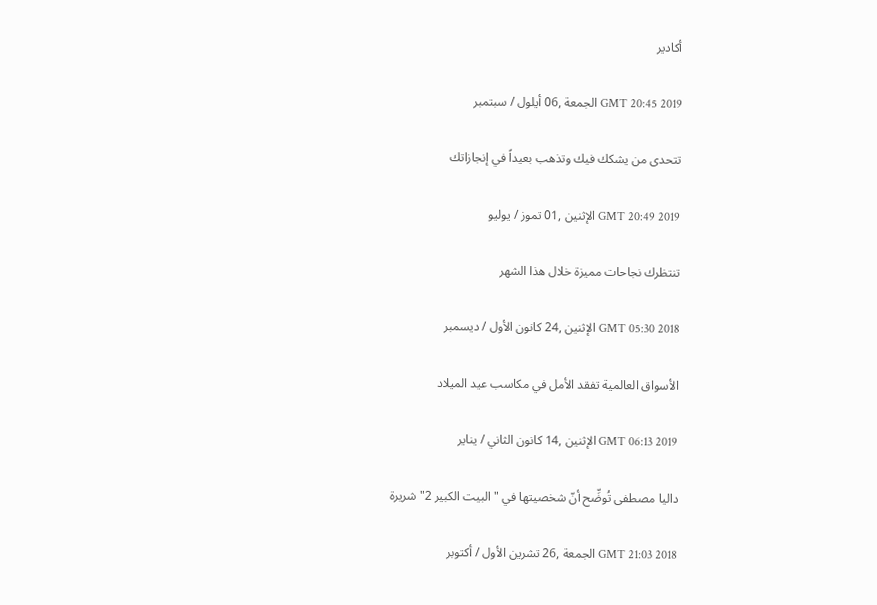أكادير

GMT 20:45 2019 الجمعة ,06 أيلول / سبتمبر

تتحدى من يشكك فيك وتذهب بعيداً في إنجازاتك

GMT 20:49 2019 الإثنين ,01 تموز / يوليو

تنتظرك نجاحات مميزة خلال هذا الشهر

GMT 05:30 2018 الإثنين ,24 كانون الأول / ديسمبر

الأسواق العالمية تفقد الأمل في مكاسب عيد الميلاد

GMT 06:13 2019 الإثنين ,14 كانون الثاني / يناير

داليا مصطفى تُوضِّح أنّ شخصيتها في "البيت الكبير 2" شريرة

GMT 21:03 2018 الجمعة ,26 تشرين الأول / أكتوبر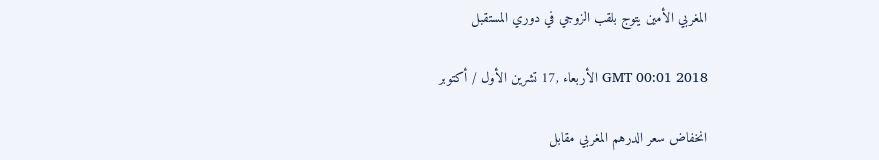المغربي الأمين يتوج بلقب الزوجي في دوري المستقبل

GMT 00:01 2018 الأربعاء ,17 تشرين الأول / أكتوبر

انخفاض سعر الدرهم المغربي مقابل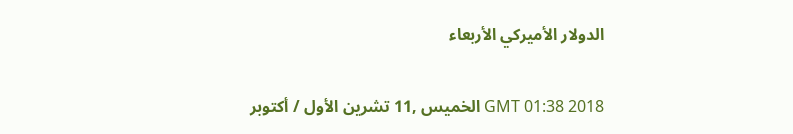الدولار الأميركي الأربعاء

GMT 01:38 2018 الخميس ,11 تشرين الأول / أكتوبر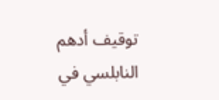توقيف أدهم النابلسي في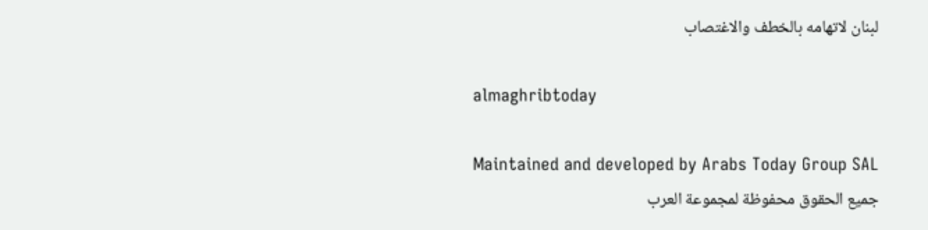لبنان لاتهامه بالخطف والاغتصاب

almaghribtoday

Maintained and developed by Arabs Today Group SAL
جميع الحقوق محفوظة لمجموعة العرب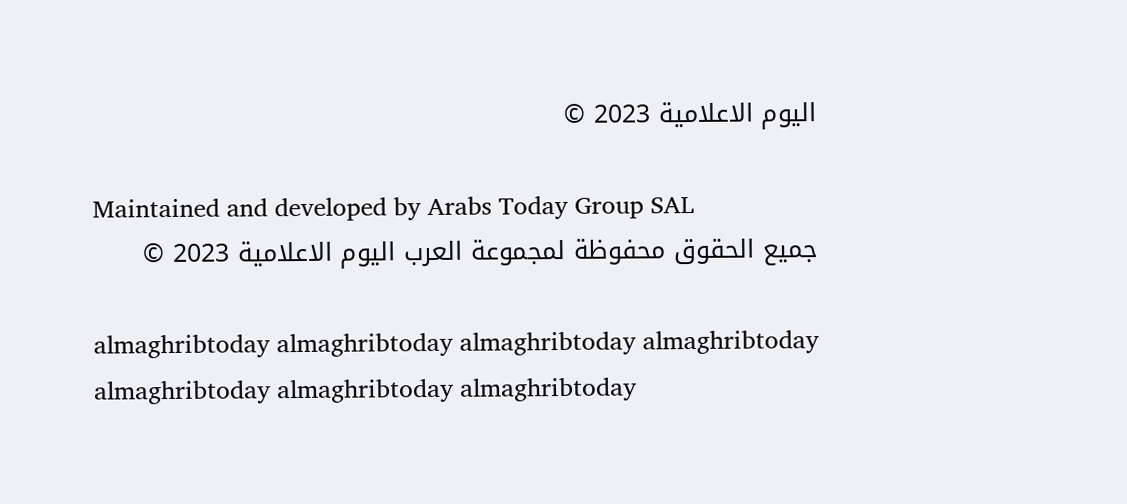اليوم الاعلامية 2023 ©

Maintained and developed by Arabs Today Group SAL
جميع الحقوق محفوظة لمجموعة العرب اليوم الاعلامية 2023 ©

almaghribtoday almaghribtoday almaghribtoday almaghribtoday
almaghribtoday almaghribtoday almaghribtoday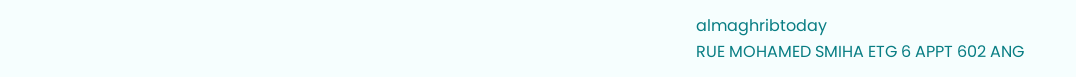almaghribtoday
RUE MOHAMED SMIHA ETG 6 APPT 602 ANG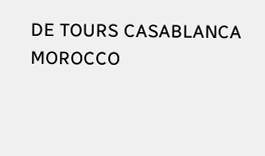DE TOURS CASABLANCA MOROCCO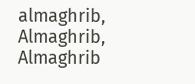almaghrib, Almaghrib, Almaghrib